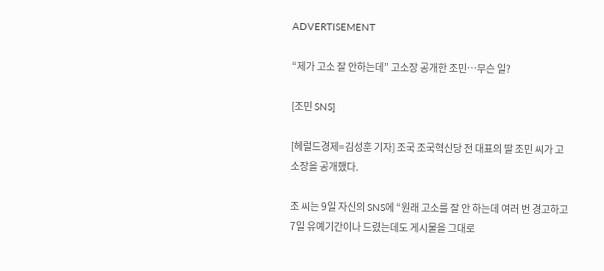ADVERTISEMENT

“제가 고소 잘 안하는데” 고소장 공개한 조민…무슨 일?

[조민 SNS]

[헤럴드경제=김성훈 기자] 조국 조국혁신당 전 대표의 딸 조민 씨가 고소장을 공개했다.

조 씨는 9일 자신의 SNS에 “원래 고소를 잘 안 하는데 여러 번 경고하고 7일 유예기간이나 드렸는데도 게시물을 그대로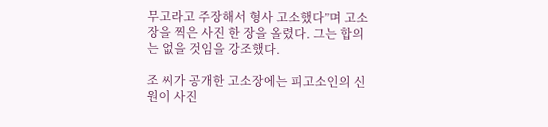무고라고 주장해서 형사 고소했다”며 고소장을 찍은 사진 한 장을 올렸다. 그는 합의는 없을 것임을 강조했다.

조 씨가 공개한 고소장에는 피고소인의 신원이 사진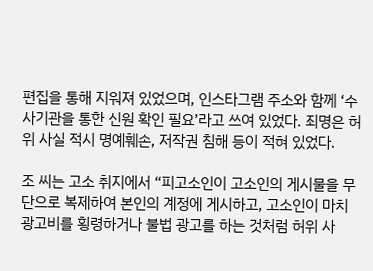편집을 통해 지워져 있었으며, 인스타그램 주소와 함께 ‘수사기관을 통한 신원 확인 필요’라고 쓰여 있었다. 죄명은 허위 사실 적시 명예훼손, 저작권 침해 등이 적혀 있었다.

조 씨는 고소 취지에서 “피고소인이 고소인의 게시물을 무단으로 복제하여 본인의 계정에 게시하고, 고소인이 마치 광고비를 횡령하거나 불법 광고를 하는 것처럼 허위 사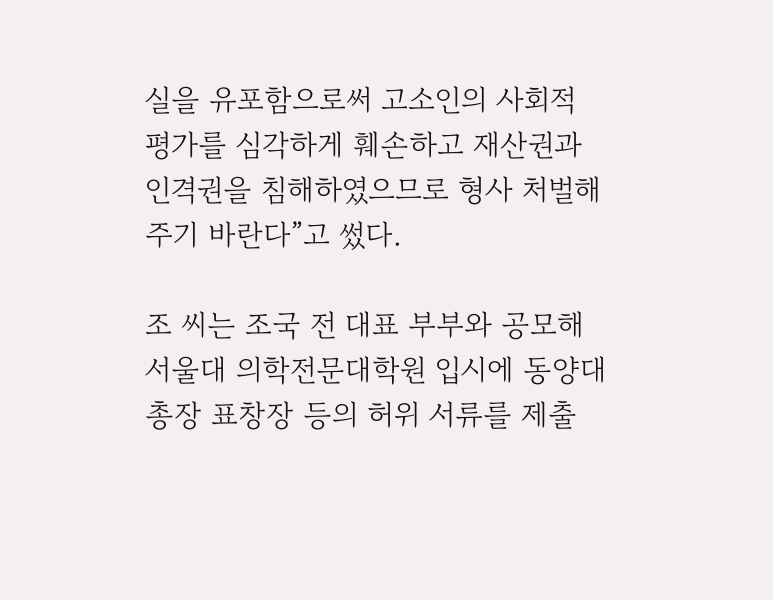실을 유포함으로써 고소인의 사회적 평가를 심각하게 훼손하고 재산권과 인격권을 침해하였으므로 형사 처벌해 주기 바란다”고 썼다.

조 씨는 조국 전 대표 부부와 공모해 서울대 의학전문대학원 입시에 동양대 총장 표창장 등의 허위 서류를 제출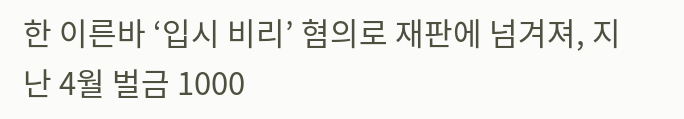한 이른바 ‘입시 비리’ 혐의로 재판에 넘겨져, 지난 4월 벌금 1000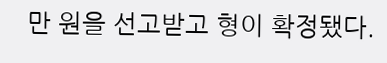만 원을 선고받고 형이 확정됐다.